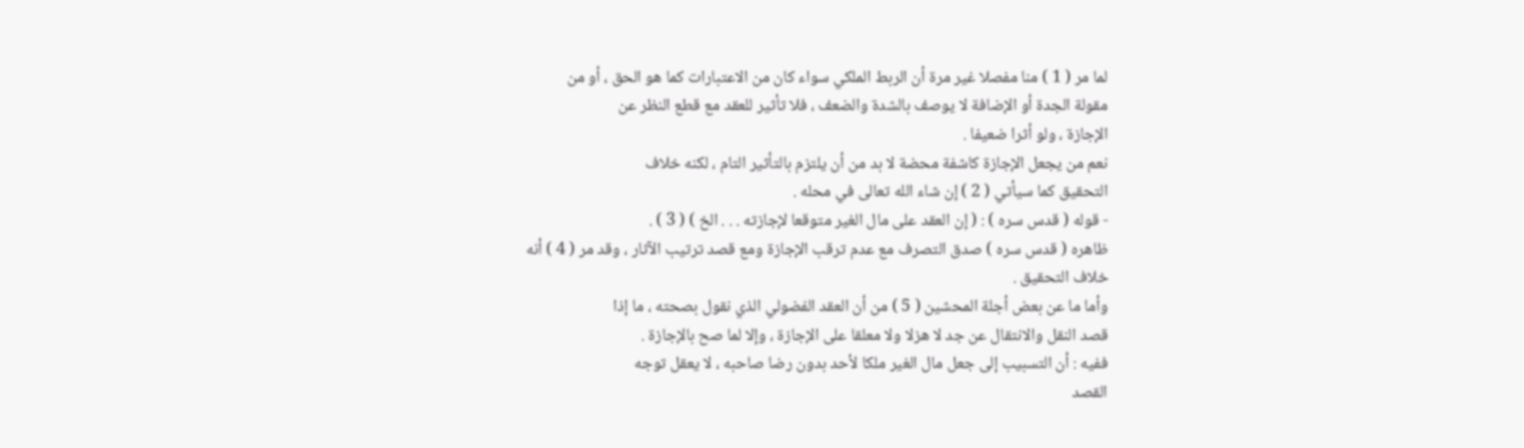لما مر ( 1 ) منا مفصلا غير مرة أن الربط الملكي سواء كان من الاعتبارات كما هو الحق ، أو من
مقولة الجدة أو الإضافة لا يوصف بالشدة والضعف ، فلا تأثير للعقد مع قطع النظر عن
الإجازة ، ولو أثرا ضعيفا .
نعم من يجعل الإجازة كاشفة محضة لا بد من أن يلتزم بالتأثير التام ، لكنه خلاف
التحقيق كما سيأتي ( 2 ) إن شاء الله تعالى في محله .
- قوله ( قدس سره ) : ( إن العقد على مال الغير متوقعا لإجازته . . . الخ ) ( 3 ) .
ظاهره ( قدس سره ) صدق التصرف مع عدم ترقب الإجازة ومع قصد ترتيب الآثار ، وقد مر ( 4 ) أنه
خلاف التحقيق .
وأما ما عن بعض أجلة المحشين ( 5 ) من أن العقد الفضولي الذي نقول بصحته ، ما إذا
قصد النقل والانتقال عن جد لا هزلا ولا معلقا على الإجازة ، وإلا لما صح بالإجازة .
ففيه : أن التسبيب إلى جعل مال الغير ملكا لأحد بدون رضا صاحبه ، لا يعقل توجه
القصد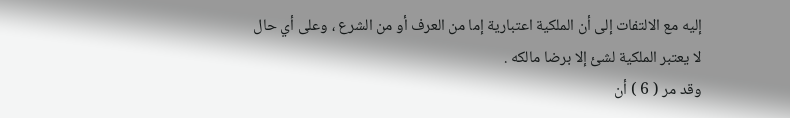إليه مع الالتفات إلى أن الملكية اعتبارية إما من العرف أو من الشرع ، وعلى أي حال
لا يعتبر الملكية لشئ إلا برضا مالكه .
وقد مر ( 6 ) أن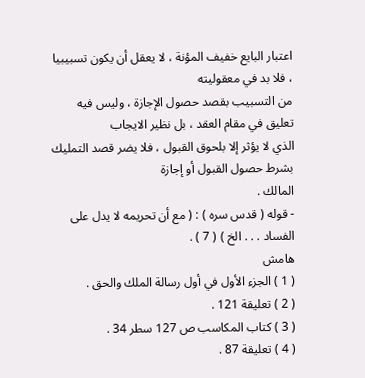اعتبار البايع خفيف المؤنة ، لا يعقل أن يكون تسبيبيا ، فلا بد في معقوليته
من التسبيب بقصد حصول الإجازة ، وليس فيه تعليق في مقام العقد ، بل نظير الايجاب
الذي لا يؤثر إلا بلحوق القبول ، فلا يضر قصد التمليك بشرط حصول القبول أو إجازة
المالك .
- قوله ( قدس سره ) : ( مع أن تحريمه لا يدل على الفساد . . . الخ ) ( 7 ) .
هامش
( 1 ) الجزء الأول في أول رسالة الملك والحق .
( 2 ) تعليقة 121 .
( 3 ) كتاب المكاسب ص 127 سطر 34 .
( 4 ) تعليقة 87 .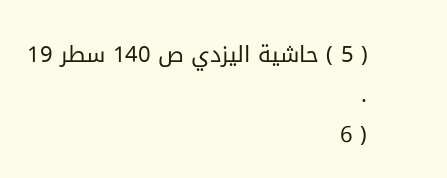( 5 ) حاشية اليزدي ص 140 سطر 19 .
( 6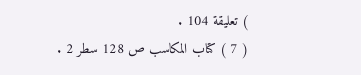) تعليقة 104 .
( 7 ) كتاب المكاسب ص 128 سطر 2 .